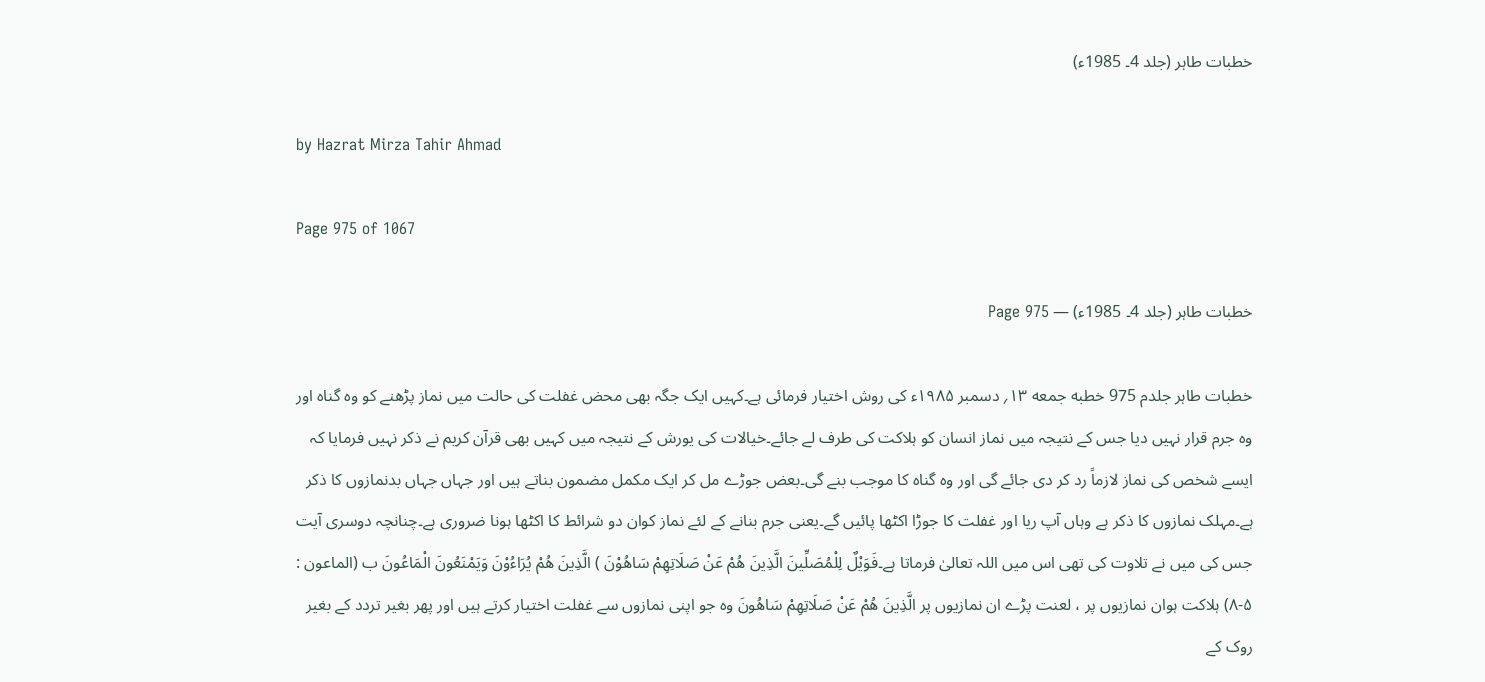خطبات طاہر (جلد 4۔ 1985ء)

by Hazrat Mirza Tahir Ahmad

Page 975 of 1067

خطبات طاہر (جلد 4۔ 1985ء) — Page 975

خطبات طاہر جلدم 975 خطبه جمعه ۱۳؍ دسمبر ۱۹۸۵ء کی روش اختیار فرمائی ہے۔کہیں ایک جگہ بھی محض غفلت کی حالت میں نماز پڑھنے کو وہ گناہ اور وہ جرم قرار نہیں دیا جس کے نتیجہ میں نماز انسان کو ہلاکت کی طرف لے جائے۔خیالات کی یورش کے نتیجہ میں کہیں بھی قرآن کریم نے ذکر نہیں فرمایا کہ ایسے شخص کی نماز لازماً رد کر دی جائے گی اور وہ گناہ کا موجب بنے گی۔بعض جوڑے مل کر ایک مکمل مضمون بناتے ہیں اور جہاں جہاں بدنمازوں کا ذکر ہے۔مہلک نمازوں کا ذکر ہے وہاں آپ ریا اور غفلت کا جوڑا اکٹھا پائیں گے۔یعنی جرم بنانے کے لئے نماز کوان دو شرائط کا اکٹھا ہونا ضروری ہے۔چنانچہ دوسری آیت جس کی میں نے تلاوت کی تھی اس میں اللہ تعالیٰ فرماتا ہے۔فَوَيْلٌ لِلْمُصَلِّينَ الَّذِينَ هُمْ عَنْ صَلَاتِهِمْ سَاهُوْنَ ) الَّذِينَ هُمْ يُرَاءُوْنَ وَيَمْنَعُونَ الْمَاعُونَ ب (الماعون : ۵-۸) ہلاکت ہوان نمازیوں پر ، لعنت پڑے ان نمازیوں پر الَّذِينَ هُمْ عَنْ صَلَاتِهِمْ سَاهُونَ وہ جو اپنی نمازوں سے غفلت اختیار کرتے ہیں اور پھر بغیر تردد کے بغیر روک کے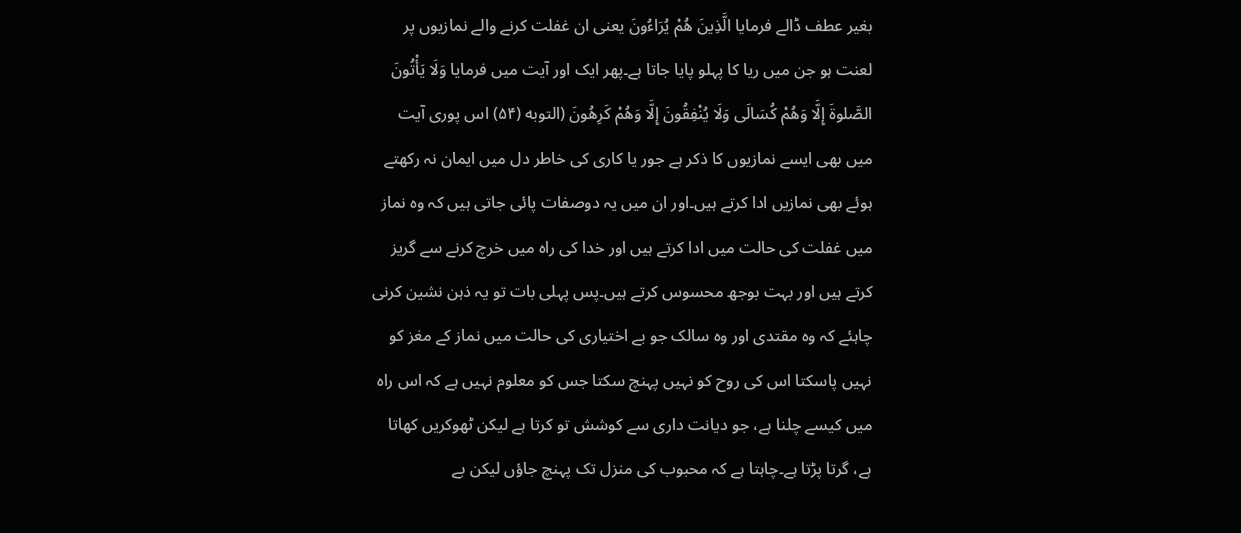بغیر عطف ڈالے فرمایا الَّذِينَ هُمْ يُرَاءُونَ یعنی ان غفلت کرنے والے نمازیوں پر لعنت ہو جن میں ریا کا پہلو پایا جاتا ہے۔پھر ایک اور آیت میں فرمایا وَلَا يَأْتُونَ الصَّلوةَ إِلَّا وَهُمْ كُسَالَى وَلَا يُنْفِقُونَ إِلَّا وَهُمْ كَرِهُونَ (التوبه (۵۴) اس پوری آیت میں بھی ایسے نمازیوں کا ذکر ہے جور یا کاری کی خاطر دل میں ایمان نہ رکھتے ہوئے بھی نمازیں ادا کرتے ہیں۔اور ان میں یہ دوصفات پائی جاتی ہیں کہ وہ نماز میں غفلت کی حالت میں ادا کرتے ہیں اور خدا کی راہ میں خرچ کرنے سے گریز کرتے ہیں اور بہت بوجھ محسوس کرتے ہیں۔پس پہلی بات تو یہ ذہن نشین کرنی چاہئے کہ وہ مقتدی اور وہ سالک جو بے اختیاری کی حالت میں نماز کے مغز کو نہیں پاسکتا اس کی روح کو نہیں پہنچ سکتا جس کو معلوم نہیں ہے کہ اس راہ میں کیسے چلنا ہے، جو دیانت داری سے کوشش تو کرتا ہے لیکن ٹھوکریں کھاتا ہے، گرتا پڑتا ہے۔چاہتا ہے کہ محبوب کی منزل تک پہنچ جاؤں لیکن بے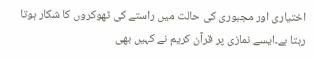اختیاری اور مجبوری کی حالت میں راستے کی ٹھوکروں کا شکار ہوتا رہتا ہے۔ایسے نمازی پر قرآن کریم نے کہیں بھی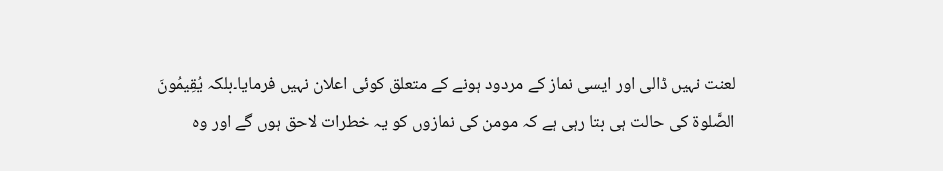لعنت نہیں ڈالی اور ایسی نماز کے مردود ہونے کے متعلق کوئی اعلان نہیں فرمایا۔بلکہ يُقِيمُونَ الصَّلوة کی حالت ہی بتا رہی ہے کہ مومن کی نمازوں کو یہ خطرات لاحق ہوں گے اور وہ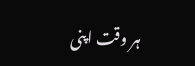ہر وقت اپنی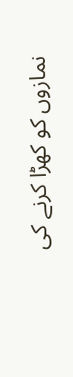نمازوں کو کھڑا کرنے کی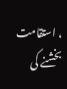، استقامت بخشنے کی